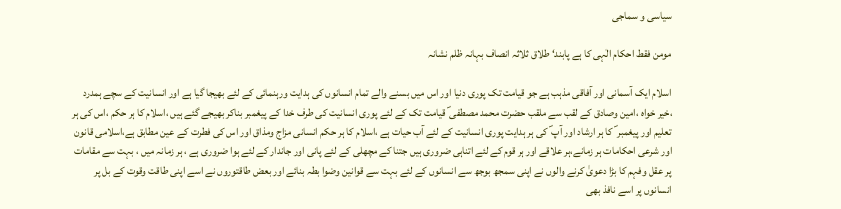سیاسی و سماجی

مومن فقط احکام الٰہی کا ہے پابند‘ طلاق ثلاثہ انصاف بہانہ ظلم نشانہ

اسلام ایک آسمانی اور آفاقی مذہب ہے جو قیامت تک پوری دنیا اور اس میں بسنے والے تمام انسانوں کی ہدایت ورہنمائی کے لئے بھیجا گیا ہے اور انسانیت کے سچے ہمدرد ،خیر خواہ ،امین وصادق کے لقب سے ملقب حضرت محمد مصطفی ؐ قیامت تک کے لئے پوری انسانیت کی طرف خدا کے پیغمبر بناکر بھیجے گئے ہیں ،اسلام کا ہر حکم ،اس کی ہر تعلیم اور پیغمبر ؐ کا ہر ارشاد اور آپ ؐ کی ہر ہدایت پوری انسانیت کے لئے آب حیات ہے ،اسلام کا ہر حکم انسانی مزاج ومذاق اور اس کی فطرت کے عین مطابق ہے،اسلامی قانون اور شرعی احکامات ہر زمانے،ہر علاقے اور ہر قوم کے لئے اتناہی ضروری ہیں جتنا کے مچھلی کے لئے پانی اور جاندار کے لئے ہوا ضروری ہے ، ہر زمانہ میں ، بہت سے مقامات پر عقل وفہم کا بڑا دعویٰ کرنے والوں نے اپنی سمجھ بوجھ سے انسانوں کے لئے بہت سے قوانین وضوا بطہ بنائے اور بعض طاقتوروں نے اسے اپنی طاقت وقوت کے بل پر انسانوں پر اسے نافذ بھی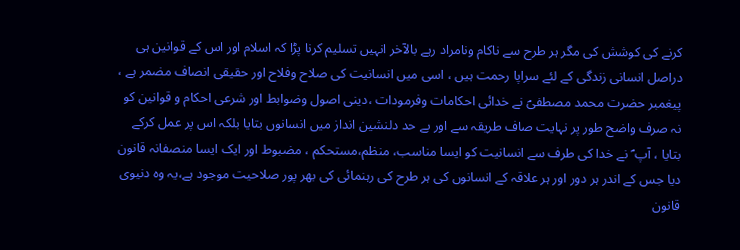کرنے کی کوشش کی مگر ہر طرح سے ناکام ونامراد رہے بالآخر انہیں تسلیم کرنا پڑا کہ اسلام اور اس کے قوانین ہی دراصل انسانی زندگی کے لئے سراپا رحمت ہیں ، اسی میں انسانیت کی صلاح وفلاح اور حقیقی انصاف مضمر ہے ، پیغمبر حضرت محمد مصطفیؐ نے خدائی احکامات وفرمودات ،دینی اصول وضوابط اور شرعی احکام و قوانین کو نہ صرف واضح طور پر نہایت صاف طریقہ سے اور بے حد دلنشین انداز میں انسانوں بتایا بلکہ اس پر عمل کرکے بتایا ، آپ ؐ نے خدا کی طرف سے انسانیت کو ایسا مناسب، منظم،مستحکم ، مضبوط اور ایک ایسا منصفانہ قانون دیا جس کے اندر ہر دور اور ہر علاقہ کے انسانوں کی ہر طرح کی رہنمائی کی بھر پور صلاحیت موجود ہے،یہ وہ دنیوی قانون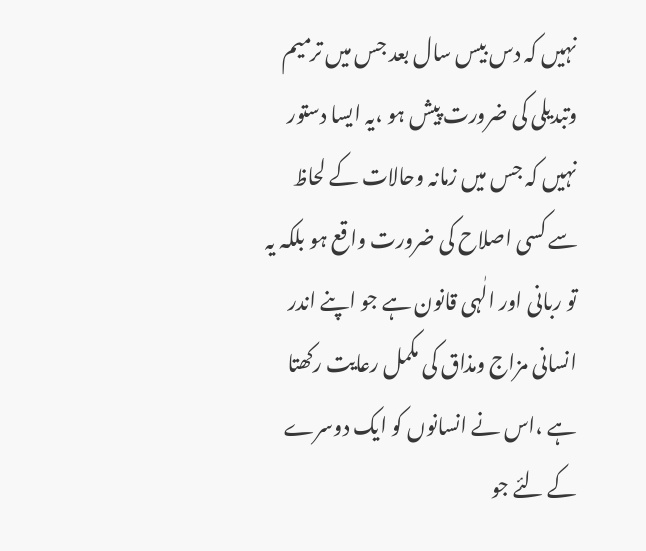نہیں کہ دس بیس سال بعد جس میں ترمیم وتبدیلی کی ضرورت پیش ہو ،یہ ایسا دستور نہیں کہ جس میں زمانہ وحالات کے لحاظ سے کسی اصلاح کی ضرورت واقع ہو بلکہ یہ تو ربانی اور الٰہی قانون ہے جو اپنے اندر انسانی مزاج ومذاق کی مکمل رعایت رکھتا ہے ،اس نے انسانوں کو ایک دوسرے کے لئے جو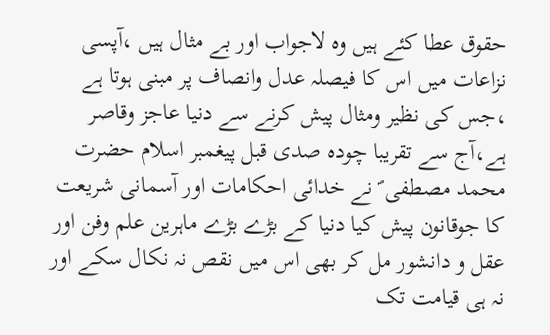حقوق عطا کئے ہیں وہ لاجواب اور بے مثال ہیں ،آپسی نزاعات میں اس کا فیصلہ عدل وانصاف پر مبنی ہوتا ہے ،جس کی نظیر ومثال پیش کرنے سے دنیا عاجز وقاصر ہے،آج سے تقریبا چودہ صدی قبل پیغمبر اسلام حضرت محمد مصطفی ؐ نے خدائی احکامات اور آسمانی شریعت کا جوقانون پیش کیا دنیا کے بڑے بڑے ماہرین علم وفن اور عقل و دانشور مل کر بھی اس میں نقص نہ نکال سکے اور نہ ہی قیامت تک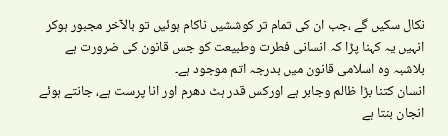نکال سکیں گے ،جب ان کی تمام تر کوششیں ناکام ہوئیں تو بالآخر مجبور ہوکر انہیں یہ کہنا پڑا کہ انسانی فطرت وطبیعت کو جس قانون کی ضرورت ہے بلاشبہ وہ اسلامی قانون میں بدرجہ اتم موجود ہے۔
انسان کتنا بڑا ظالم وجابر ہے اورکس قدر ہٹ دھرم اور انا پرست ہے، جانتے ہوئے انجان بنتا ہے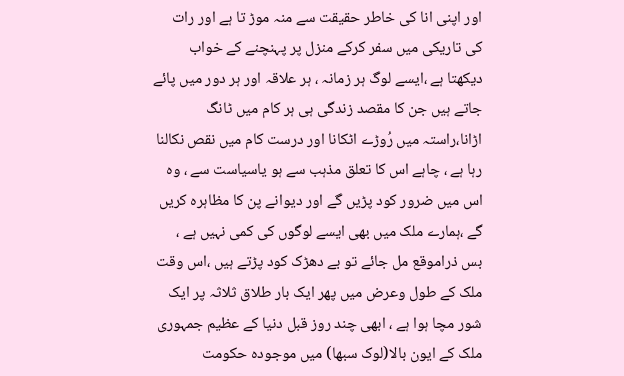اور اپنی انا کی خاطر حقیقت سے منہ موڑ تا ہے اور رات کی تاریکی میں سفر کرکے منزل پر پہنچنے کے خواب دیکھتا ہے ،ایسے لوگ ہر زمانہ ، ہر علاقہ اور ہر دور میں پائے جاتے ہیں جن کا مقصد زندگی ہی ہر کام میں ٹانگ اڑانا،راستہ میں رُوڑے اٹکانا اور درست کام میں نقص نکالنا رہا ہے ، چاہے اس کا تعلق مذہب سے ہو یاسیاست سے ، وہ اس میں ضرور کود پڑیں گے اور دیوانے پن کا مظاہرہ کریں گے ،ہمارے ملک میں بھی ایسے لوگوں کی کمی نہیں ہے ، بس ذراموقع مل جائے تو بے دھڑک کود پڑتے ہیں ،اس وقت ملک کے طول وعرض میں پھر ایک بار طلاق ثلاثہ پر ایک شور مچا ہوا ہے ، ابھی چند روز قبل دنیا کے عظیم جمہوری ملک کے ایون بالا(لوک سبھا) میں موجودہ حکومت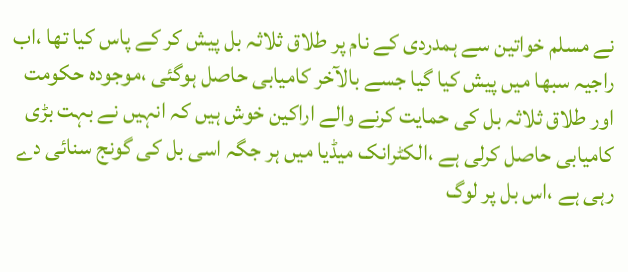نے مسلم خواتین سے ہمدردی کے نام پر طلاق ثلاثہ بل پیش کر کے پاس کیا تھا ،اب راجیہ سبھا میں پیش کیا گیا جسے بالآخر کامیابی حاصل ہوگئی ،موجودہ حکومت اور طلاق ثلاثہ بل کی حمایت کرنے والے اراکین خوش ہیں کہ انہیں نے بہت بڑی کامیابی حاصل کرلی ہے ،الکٹرانک میڈیا میں ہر جگہ اسی بل کی گونج سنائی دے رہی ہے ،اس بل پر لوگ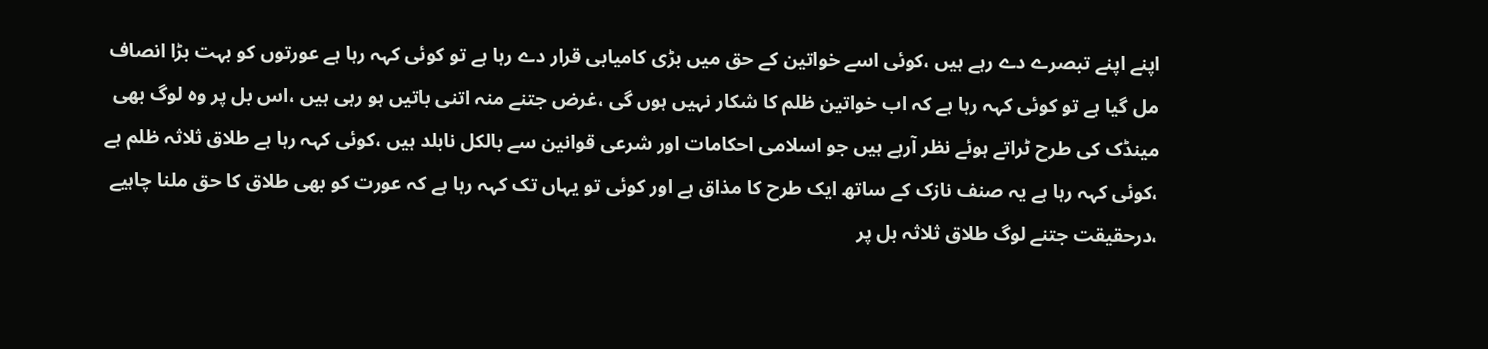اپنے اپنے تبصرے دے رہے ہیں ،کوئی اسے خواتین کے حق میں بڑی کامیابی قرار دے رہا ہے تو کوئی کہہ رہا ہے عورتوں کو بہت بڑا انصاف مل گیا ہے تو کوئی کہہ رہا ہے کہ اب خواتین ظلم کا شکار نہیں ہوں گی ،غرض جتنے منہ اتنی باتیں ہو رہی ہیں ،اس بل پر وہ لوگ بھی مینڈک کی طرح ٹراتے ہوئے نظر آرہے ہیں جو اسلامی احکامات اور شرعی قوانین سے بالکل نابلد ہیں ،کوئی کہہ رہا ہے طلاق ثلاثہ ظلم ہے ،کوئی کہہ رہا ہے یہ صنف نازک کے ساتھ ایک طرح کا مذاق ہے اور کوئی تو یہاں تک کہہ رہا ہے کہ عورت کو بھی طلاق کا حق ملنا چاہیے ،درحقیقت جتنے لوگ طلاق ثلاثہ بل پر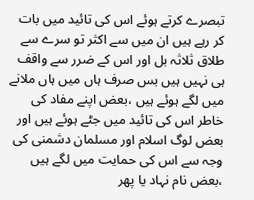تبصرے کرتے ہوئے اس کی تائید میں بات کر رہے ہیں ان میں سے اکثر تو سرے سے طلاق ثلاثہ بل اور اس کے ضرر سے واقف ہی نہیں ہیں بس صرف ہاں میں ہاں ملانے میں لگے ہوئے ہیں ،بعض اپنے مفاد کی خاطر اس کی تائید میں جٹے ہوئے ہیں اور بعض لوگ اسلام اور مسلمان دشمنی کی وجہ سے اس کی حمایت میں لگے ہیں ،بعض نام نہاد یا پھر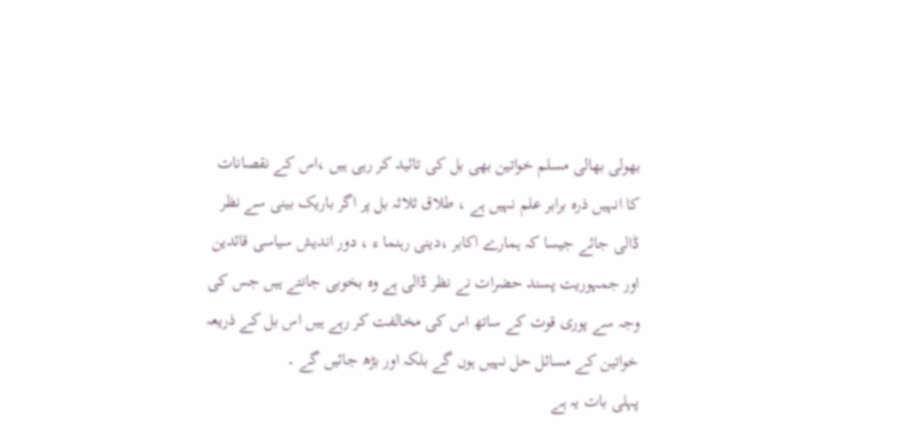بھولی بھالی مسلم خواتین بھی بل کی تائید کر رہی ہیں ،اس کے نقصانات کا انہیں ذرہ برابر علم نہیں ہے ، طلاق ثلاثہ بل پر اگر باریک بینی سے نظر ڈالی جائے جیسا کہ ہمارے اکابر ،دینی رہنما ء ، دور اندیش سیاسی قائدین اور جمہوریت پسند حضرات نے نظر ڈالی ہے وہ بخوبی جانتے ہیں جس کی وجہ سے پوری قوت کے ساتھ اس کی مخالفت کر رہے ہیں اس بل کے ذریعہ خواتین کے مسائل حل نہیں ہوں گے بلکہ اور بڑھ جائیں گے ۔
پہلی بات یہ ہے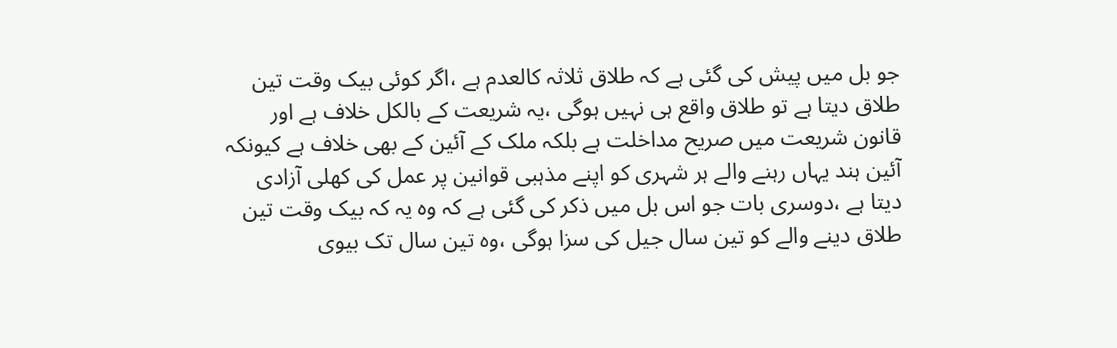جو بل میں پیش کی گئی ہے کہ طلاق ثلاثہ کالعدم ہے ،اگر کوئی بیک وقت تین طلاق دیتا ہے تو طلاق واقع ہی نہیں ہوگی ،یہ شریعت کے بالکل خلاف ہے اور قانون شریعت میں صریح مداخلت ہے بلکہ ملک کے آئین کے بھی خلاف ہے کیونکہ آئین ہند یہاں رہنے والے ہر شہری کو اپنے مذہبی قوانین پر عمل کی کھلی آزادی دیتا ہے ،دوسری بات جو اس بل میں ذکر کی گئی ہے کہ وہ یہ کہ بیک وقت تین طلاق دینے والے کو تین سال جیل کی سزا ہوگی ،وہ تین سال تک بیوی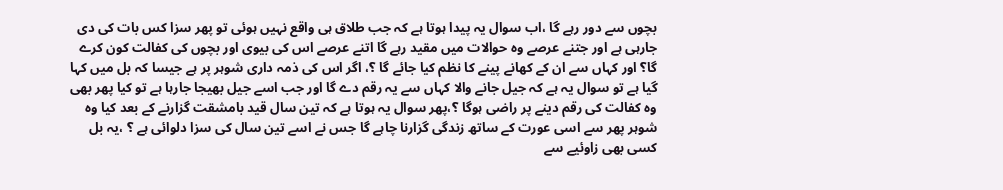بچوں سے دور رہے گا ،اب سوال یہ پیدا ہوتا ہے کہ جب طلاق ہی واقع نہیں ہوئی تو پھر سزا کس بات کی دی جارہی ہے اور جتنے عرصے وہ حوالات میں مقید رہے گا اتنے عرصے اس کی بیوی اور بچوں کی کفالت کون کرے گا؟ اور کہاں سے ان کے کھانے پینے کا نظم کیا جائے گا ؟، اگر اس کی ذمہ داری شوہر پر ہے جیسا کہ بل میں کہا گیا ہے تو سوال یہ ہے کہ جیل جانے والا کہاں سے یہ رقم دے گا اور جب اسے جیل بھیجا جارہا ہے تو کیا پھر بھی وہ کفالت کی رقم دینے پر راضی ہوگا ؟،پھر سوال یہ ہوتا ہے کہ تین سال قید بامشقت گزارنے کے بعد کیا وہ شوہر پھر سے اسی عورت کے ساتھ زندگی گزارنا چاہے گا جس نے اسے تین سال کی سزا دلوائی ہے ؟ ،یہ بل کسی بھی زاوئیے سے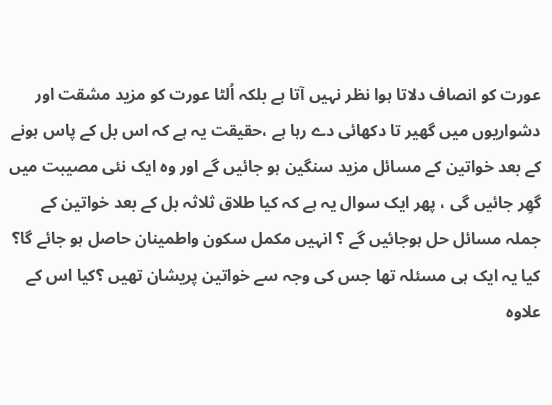عورت کو انصاف دلاتا ہوا نظر نہیں آتا ہے بلکہ اُلٹا عورت کو مزید مشقت اور دشواریوں میں گھیر تا دکھائی دے رہا ہے ،حقیقت یہ ہے کہ اس بل کے پاس ہونے کے بعد خواتین کے مسائل مزید سنگین ہو جائیں گے اور وہ ایک نئی مصیبت میں گھِر جائیں گی ، پھر ایک سوال یہ ہے کہ کیا طلاق ثلاثہ بل کے بعد خواتین کے جملہ مسائل حل ہوجائیں گے ؟ انہیں مکمل سکون واطمینان حاصل ہو جائے گا؟ کیا یہ ایک ہی مسئلہ تھا جس کی وجہ سے خواتین پریشان تھیں ؟کیا اس کے علاوہ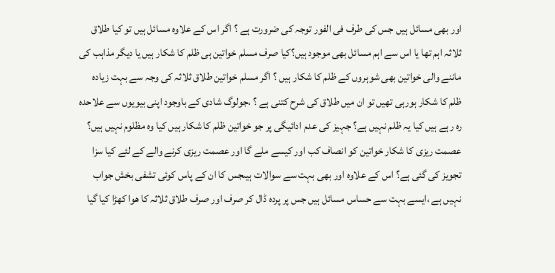اور بھی مسائل ہیں جس کی طرف فی الفور توجہ کی ضرورت ہے ؟ اگر اس کے علاوہ مسائل ہیں تو کیا طلاق ثلاثہ اہم تھا یا اس سے اہم مسائل بھی موجود ہیں؟کیا صرف مسلم خواتین ہی ظلم کا شکار ہیں یا دیگر مذاہب کی ماننے والی خواتین بھی شوہروں کے ظلم کا شکار ہیں ؟ اگر مسلم خواتین طلاق ثلاثہ کی وجہ سے بہت زیادہ ظلم کا شکار ہورہی تھیں تو ان میں طلاق کی شرح کتنی ہے ؟ ،جولوگ شادی کے باوجود اپنی بیویوں سے علاحدہ رہ رہے ہیں کیا یہ ظلم نہیں ہے؟ جہیز کی عدم ادائیگی پر جو خواتین ظلم کا شکار ہیں کیا وہ مظلوم نہیں ہیں؟ عصمت ریزی کا شکار خواتین کو انصاف کب اور کیسے ملے گا اور عصمت ریزی کرنے والے کے لئے کیا سزا تجویز کی گئی ہے؟ اس کے علاوہ اور بھی بہت سے سوالات ہیںجس کا ان کے پاس کوئی تشفی بخش جواب نہیں ہے ،ایسے بہت سے حساس مسائل ہیں جس پر پردہ ڈال کر صرف اور صرف طلاق ثلاثہ کا ھوا کھڑا کیا گیا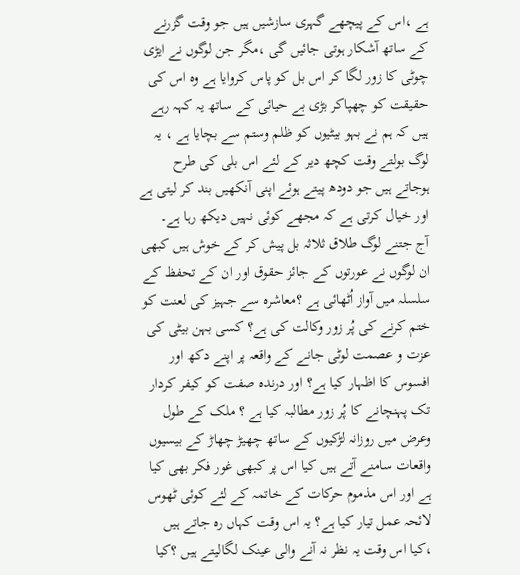ہے ،اس کے پیچھے گہری سازشیں ہیں جو وقت گزرنے کے ساتھ آشکار ہوتی جائیں گی ،مگر جن لوگوں نے ایڑی چوٹی کا زور لگا کر اس بل کو پاس کروایا ہے وہ اس کی حقیقت کو چھپاکر بڑی بے حیائی کے ساتھ یہ کہہ رہے ہیں کہ ہم نے بہو بیٹیوں کو ظلم وستم سے بچایا ہے ، یہ لوگ بولتے وقت کچھ دیر کے لئے اس بلی کی طرح ہوجاتے ہیں جو دودھ پیتے ہوئے اپنی آنکھیں بند کر لیتی ہے اور خیال کرتی ہے کہ مجھے کوئی نہیں دیکھ رہا ہے۔
آج جتنے لوگ طلاق ثلاثہ بل پیش کر کے خوش ہیں کبھی ان لوگوں نے عورتوں کے جائز حقوق اور ان کے تحفظ کے سلسلہ میں آواز اُٹھائی ہے ؟معاشرہ سے جہیز کی لعنت کو ختم کرنے کی پُر زور وکالت کی ہے؟ کسی بہن بیٹی کی عزت و عصمت لوٹی جانے کے واقعہ پر اپنے دکھ اور افسوس کا اظہار کیا ہے؟ اور درندہ صفت کو کیفر کردار تک پہنچانے کا پُر زور مطالبہ کیا ہے ؟ ملک کے طول وعرض میں روزانہ لڑکیوں کے ساتھ چھیڑ چھاڑ کے بیسیوں واقعات سامنے آتے ہیں کیا اس پر کبھی غور فکر بھی کیا ہے اور اس مذموم حرکات کے خاتمہ کے لئے کوئی ٹھوس لائحہ عمل تیار کیا ہے؟ یہ اس وقت کہاں رہ جاتے ہیں ،کیا اس وقت یہ نظر نہ آنے والی عینک لگالیتے ہیں ؟کیا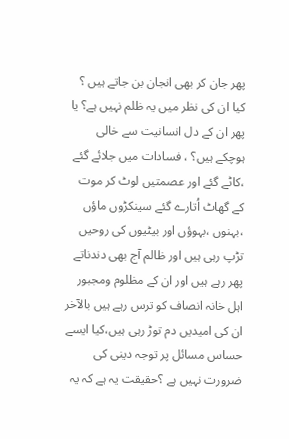پھر جان کر بھی انجان بن جاتے ہیں ؟ کیا ان کی نظر میں یہ ظلم نہیں ہے؟ یا پھر ان کے دل انسانیت سے خالی ہوچکے ہیں؟ ، فسادات میں جلائے گئے ،کاٹے گئے اور عصمتیں لوٹ کر موت کے گھاٹ اُتارے گئے سینکڑوں ماؤں ،بہنوں ،بہوؤں اور بیٹیوں کی روحیں تڑپ رہی ہیں اور ظالم آج بھی دندناتے پھر رہے ہیں اور ان کے مظلوم ومجبور اہل خانہ انصاف کو ترس رہے ہیں بالآخر ان کی امیدیں دم توڑ رہی ہیں،کیا ایسے حساس مسائل پر توجہ دینی کی ضرورت نہیں ہے ؟حقیقت یہ ہے کہ یہ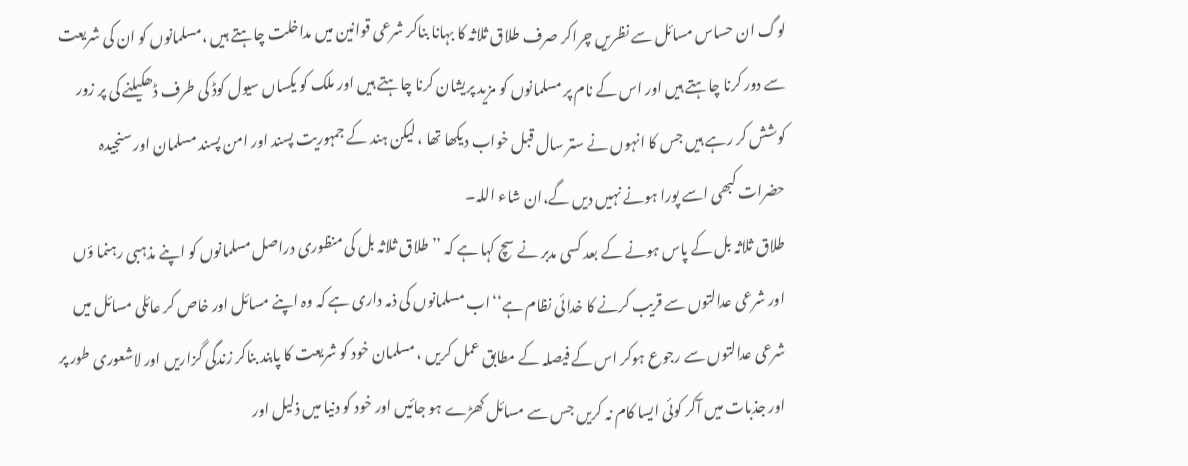لوگ ان حساس مسائل سے نظریں چراکر صرف طلاق ثلاثہ کا بہانا بناکر شرعی قوانین میں مداخلت چاہتے ہیں ،مسلمانوں کو ان کی شریعت سے دور کرنا چاہتے ہیں اور اس کے نام پر مسلمانوں کو مزید پریشان کرنا چاہتے ہیں اور ملک کو یکساں سیول کوڈ کی طرف ڈھکیلنے کی پر زور کوشش کر رہے ہیں جس کا انہوں نے ستر سال قبل خواب دیکھا تھا ، لیکن ہند کے جمہوریت پسند اور امن پسند مسلمان اور سنجیدہ حضرات کبھی اسے پورا ہونے نہیں دیں گے،ان شاء اللہ۔
طلاق ثلاثہ بل کے پاس ہونے کے بعد کسی مدبر نے سچ کہا ہے کہ ’’ طلاق ثلاثہ بل کی منظوری دراصل مسلمانوں کو اپنے مذہبی رہنما ؤں اور شرعی عدالتوں سے قریب کرنے کا خدائی نظام ہے‘‘اب مسلمانوں کی ذمہ داری ہے کہ وہ اپنے مسائل اور خاص کر عائلی مسائل میں شرعی عدالتوں سے رجوع ہوکر اس کے فیصلہ کے مطابق عمل کریں ، مسلمان خود کو شریعت کا پابند بناکر زندگی گزاریں اور لاشعوری طور پر اور جذبات میں آکر کوئی ایسا کام نہ کریں جس سے مسائل کھڑے ہو جائیں اور خود کو دنیا میں ذلیل اور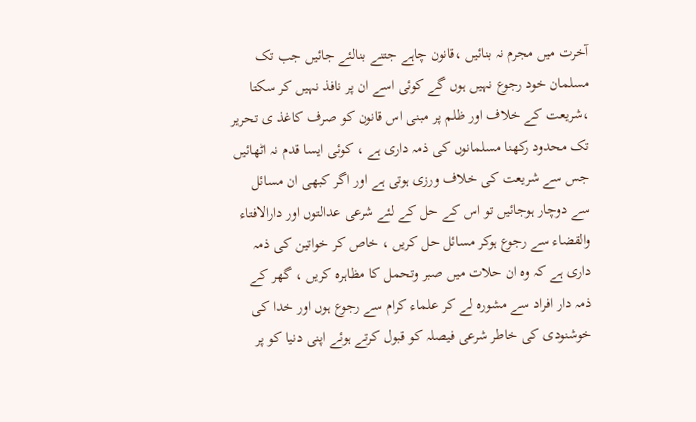آخرت میں مجرم نہ بنائیں ،قانون چاہے جتنے بنالئے جائیں جب تک مسلمان خود رجوع نہیں ہوں گے کوئی اسے ان پر نافذ نہیں کر سکتا ،شریعت کے خلاف اور ظلم پر مبنی اس قانون کو صرف کاغذ ی تحریر تک محدود رکھنا مسلمانوں کی ذمہ داری ہے ، کوئی ایسا قدم نہ اٹھائیں جس سے شریعت کی خلاف ورزی ہوتی ہے اور اگر کبھی ان مسائل سے دوچار ہوجائیں تو اس کے حل کے لئے شرعی عدالتوں اور دارالافتاء والقضاء سے رجوع ہوکر مسائل حل کریں ، خاص کر خواتین کی ذمہ داری ہے کہ وہ ان حلات میں صبر وتحمل کا مظاہرہ کریں ، گھر کے ذمہ دار افراد سے مشورہ لے کر علماء کرام سے رجوع ہوں اور خدا کی خوشنودی کی خاطر شرعی فیصلہ کو قبول کرتے ہوئے اپنی دنیا کو پر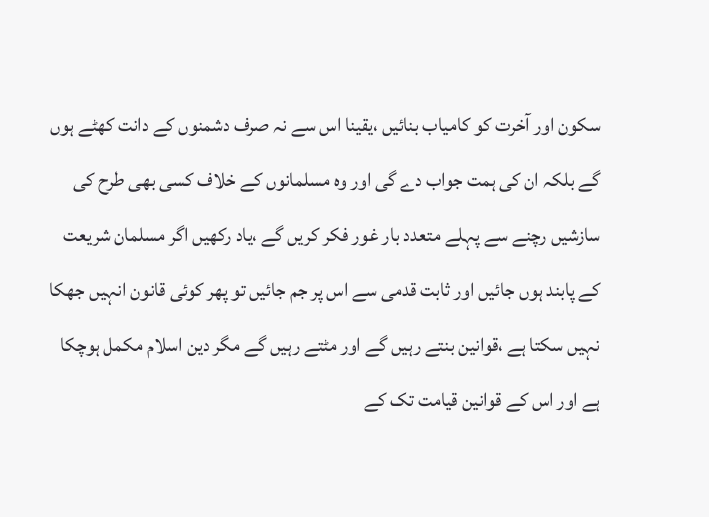سکون اور آخرت کو کامیاب بنائیں ،یقینا اس سے نہ صرف دشمنوں کے دانت کھٹے ہوں گے بلکہ ان کی ہمت جواب دے گی اور وہ مسلمانوں کے خلاف کسی بھی طرح کی سازشیں رچنے سے پہلے متعدد بار غور فکر کریں گے ،یاد رکھیں اگر مسلمان شریعت کے پابند ہوں جائیں اور ثابت قدمی سے اس پر جم جائیں تو پھر کوئی قانون انہیں جھکا نہیں سکتا ہے ،قوانین بنتے رہیں گے اور مٹتے رہیں گے مگر دین اسلام مکمل ہوچکا ہے اور اس کے قوانین قیامت تک کے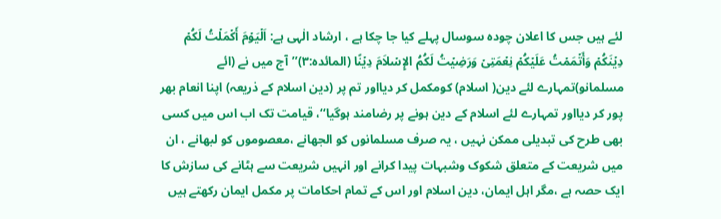لئے ہیں جس کا اعلان چودہ سوسال پہلے کیا جا چکا ہے ، ارشاد الٰہی ہے: اَلۡیَوۡمَ أَکۡمَلۡتُ لَکُمۡ دِیۡنَکُمۡ وَأَتۡمَمۡتُ عَلَیۡکُمۡ نِعۡمَتِیۡ وَرَضِیۡتُ لَکُمُ الإِسۡلاَمَ دِیۡنًا (المائدہ:۳)’’آج میں نے (ائے مسلمانو)تمہارے لئے دین( اسلام) کومکمل کر دیااور تم پر (دین اسلام کے ذریعہ) اپنا انعام بھر پور کر دیااور تمہارے لئے اسلام کے دین ہونے پر رضامند ہوگیا‘‘، قیامت تک اب اس میں کسی بھی طرح کی تبدیلی ممکن نہیں ، یہ صرف مسلمانوں کو الجھانے ،معصوموں کو لبھانے ، ان میں شریعت کے متعلق شکوک وشبہات پیدا کرانے اور انہیں شریعت سے ہٹانے کی سازش کا ایک حصہ ہے ،مگر اہل ایمان، دین اسلام اور اس کے تمام احکامات پر مکمل ایمان رکھتے ہیں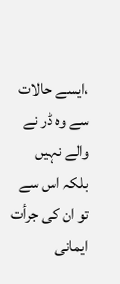،ایسے حالات سے وہ ڈر نے والے نہیں بلکہ اس سے تو ان کی جرأت ایمانی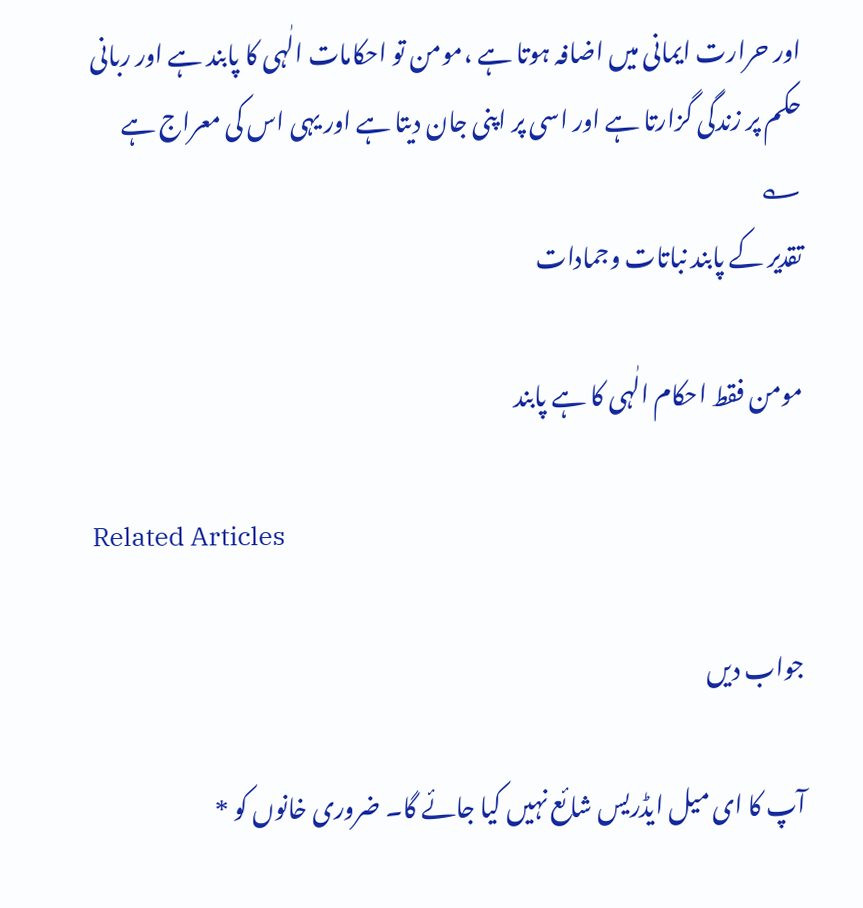اور حرارت ایمانی میں اضافہ ہوتا ہے ،مومن تو احکامات الٰہی کا پابند ہے اور ربانی حکم پر زندگی گزارتا ہے اور اسی پر اپنی جان دیتا ہے اور یہی اس کی معراج ہے ؎
تقدیر کے پابند نباتات وجمادات

مومن فقط احکام الٰہی کا ہے پابند

Related Articles

جواب دیں

آپ کا ای میل ایڈریس شائع نہیں کیا جائے گا۔ ضروری خانوں کو *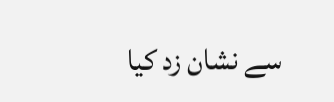سے نشان زد کیا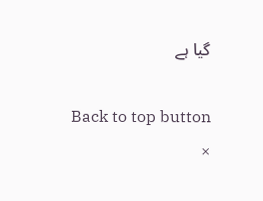گیا ہے

Back to top button
×